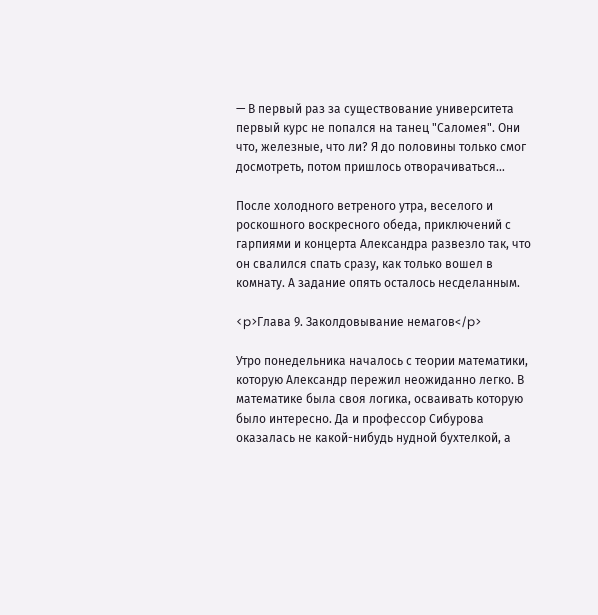— В первый раз за существование университета первый курс не попался на танец "Саломея". Они что, железные, что ли? Я до половины только смог досмотреть, потом пришлось отворачиваться…

После холодного ветреного утра, веселого и роскошного воскресного обеда, приключений с гарпиями и концерта Александра развезло так, что он свалился спать сразу, как только вошел в комнату. А задание опять осталось несделанным.

<p>Глава 9. Заколдовывание немагов</p>

Утро понедельника началось с теории математики, которую Александр пережил неожиданно легко. В математике была своя логика, осваивать которую было интересно. Да и профессор Сибурова оказалась не какой-нибудь нудной бухтелкой, а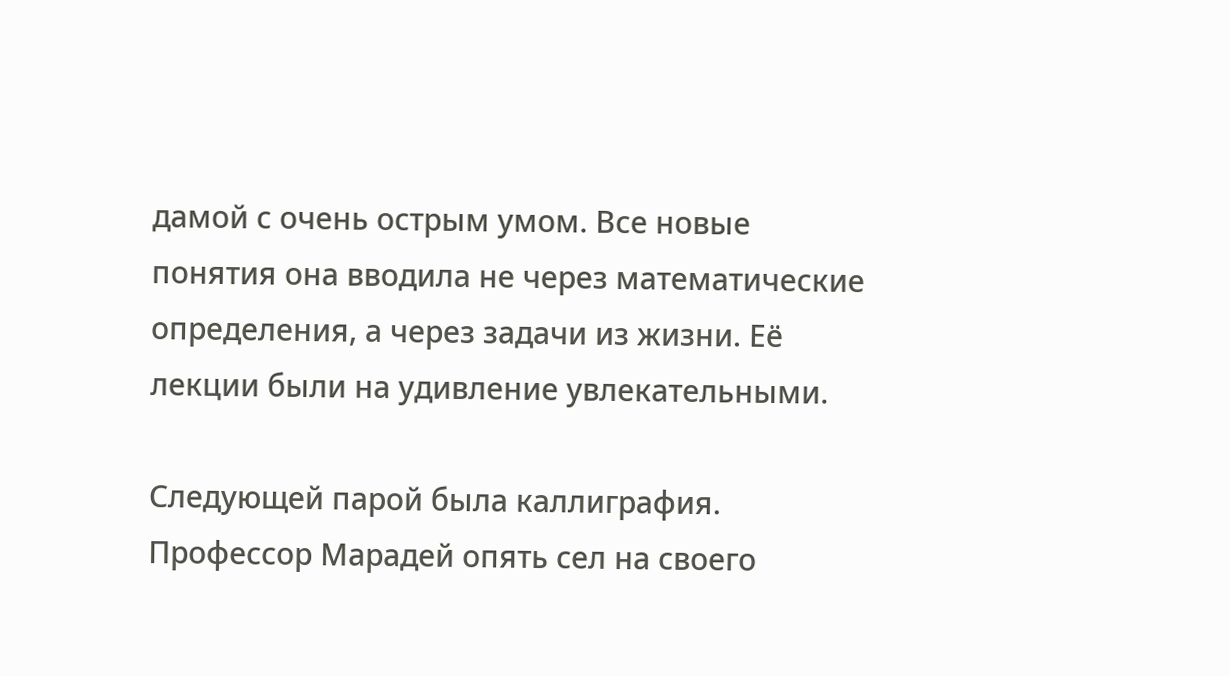дамой с очень острым умом. Все новые понятия она вводила не через математические определения, а через задачи из жизни. Её лекции были на удивление увлекательными.

Следующей парой была каллиграфия. Профессор Марадей опять сел на своего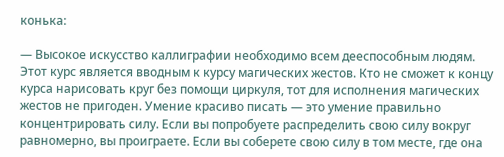конька:

— Высокое искусство каллиграфии необходимо всем дееспособным людям. Этот курс является вводным к курсу магических жестов. Кто не сможет к концу курса нарисовать круг без помощи циркуля, тот для исполнения магических жестов не пригоден. Умение красиво писать — это умение правильно концентрировать силу. Если вы попробуете распределить свою силу вокруг равномерно, вы проиграете. Если вы соберете свою силу в том месте, где она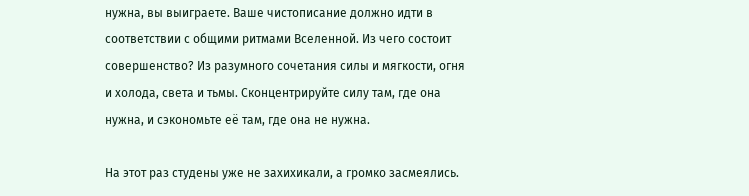нужна, вы выиграете. Ваше чистописание должно идти в соответствии с общими ритмами Вселенной. Из чего состоит совершенство? Из разумного сочетания силы и мягкости, огня и холода, света и тьмы. Сконцентрируйте силу там, где она нужна, и сэкономьте её там, где она не нужна.

На этот раз студены уже не захихикали, а громко засмеялись.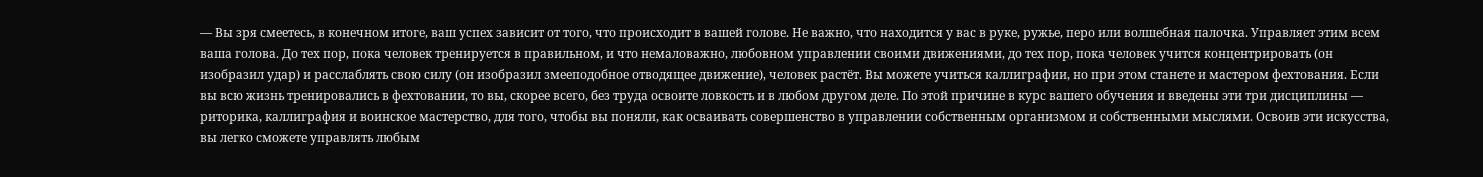— Вы зря смеетесь, в конечном итоге, ваш успех зависит от того, что происходит в вашей голове. Не важно, что находится у вас в руке, ружье, перо или волшебная палочка. Управляет этим всем ваша голова. До тех пор, пока человек тренируется в правильном, и что немаловажно, любовном управлении своими движениями, до тех пор, пока человек учится концентрировать (он изобразил удар) и расслаблять свою силу (он изобразил змееподобное отводящее движение), человек растёт. Вы можете учиться каллиграфии, но при этом станете и мастером фехтования. Если вы всю жизнь тренировались в фехтовании, то вы, скорее всего, без труда освоите ловкость и в любом другом деле. По этой причине в курс вашего обучения и введены эти три дисциплины — риторика, каллиграфия и воинское мастерство, для того, чтобы вы поняли, как осваивать совершенство в управлении собственным организмом и собственными мыслями. Освоив эти искусства, вы легко сможете управлять любым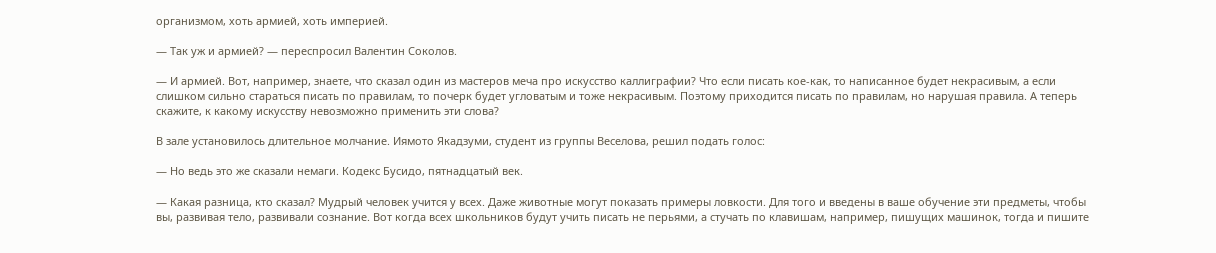организмом, хоть армией, хоть империей.

— Так уж и армией? — переспросил Валентин Соколов.

— И армией. Вот, например, знаете, что сказал один из мастеров меча про искусство каллиграфии? Что если писать кое-как, то написанное будет некрасивым, а если слишком сильно стараться писать по правилам, то почерк будет угловатым и тоже некрасивым. Поэтому приходится писать по правилам, но нарушая правила. А теперь скажите, к какому искусству невозможно применить эти слова?

В зале установилось длительное молчание. Иямото Якадзуми, студент из группы Веселова, решил подать голос:

— Но ведь это же сказали немаги. Кодекс Бусидо, пятнадцатый век.

— Какая разница, кто сказал? Мудрый человек учится у всех. Даже животные могут показать примеры ловкости. Для того и введены в ваше обучение эти предметы, чтобы вы, развивая тело, развивали сознание. Вот когда всех школьников будут учить писать не перьями, а стучать по клавишам, например, пишущих машинок, тогда и пишите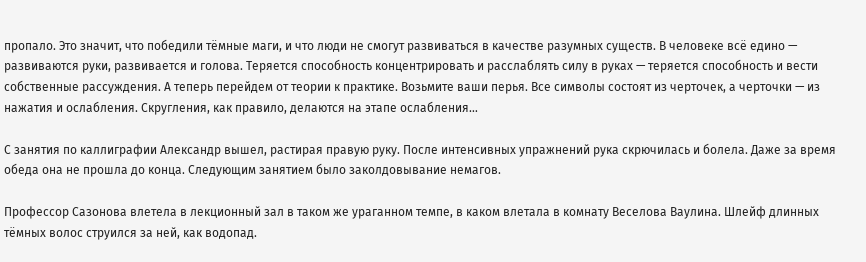пропало. Это значит, что победили тёмные маги, и что люди не смогут развиваться в качестве разумных существ. В человеке всё едино — развиваются руки, развивается и голова. Теряется способность концентрировать и расслаблять силу в руках — теряется способность и вести собственные рассуждения. А теперь перейдем от теории к практике. Возьмите ваши перья. Все символы состоят из черточек, а черточки — из нажатия и ослабления. Скругления, как правило, делаются на этапе ослабления…

С занятия по каллиграфии Александр вышел, растирая правую руку. После интенсивных упражнений рука скрючилась и болела. Даже за время обеда она не прошла до конца. Следующим занятием было заколдовывание немагов.

Профессор Сазонова влетела в лекционный зал в таком же ураганном темпе, в каком влетала в комнату Веселова Ваулина. Шлейф длинных тёмных волос струился за ней, как водопад.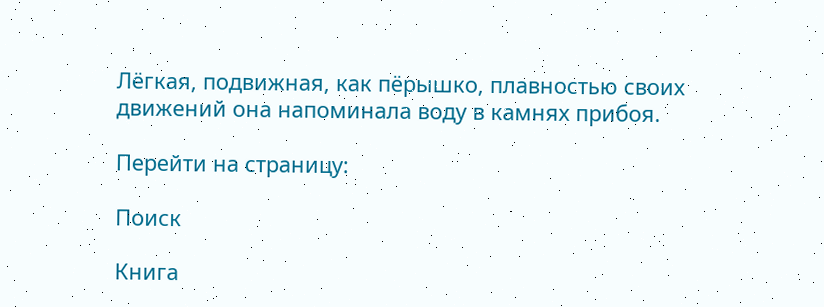Лёгкая, подвижная, как пёрышко, плавностью своих движений она напоминала воду в камнях прибоя.

Перейти на страницу:

Поиск

Книга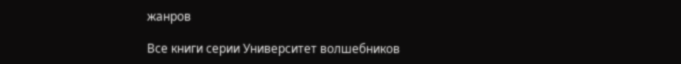жанров

Все книги серии Университет волшебников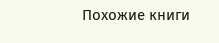Похожие книги